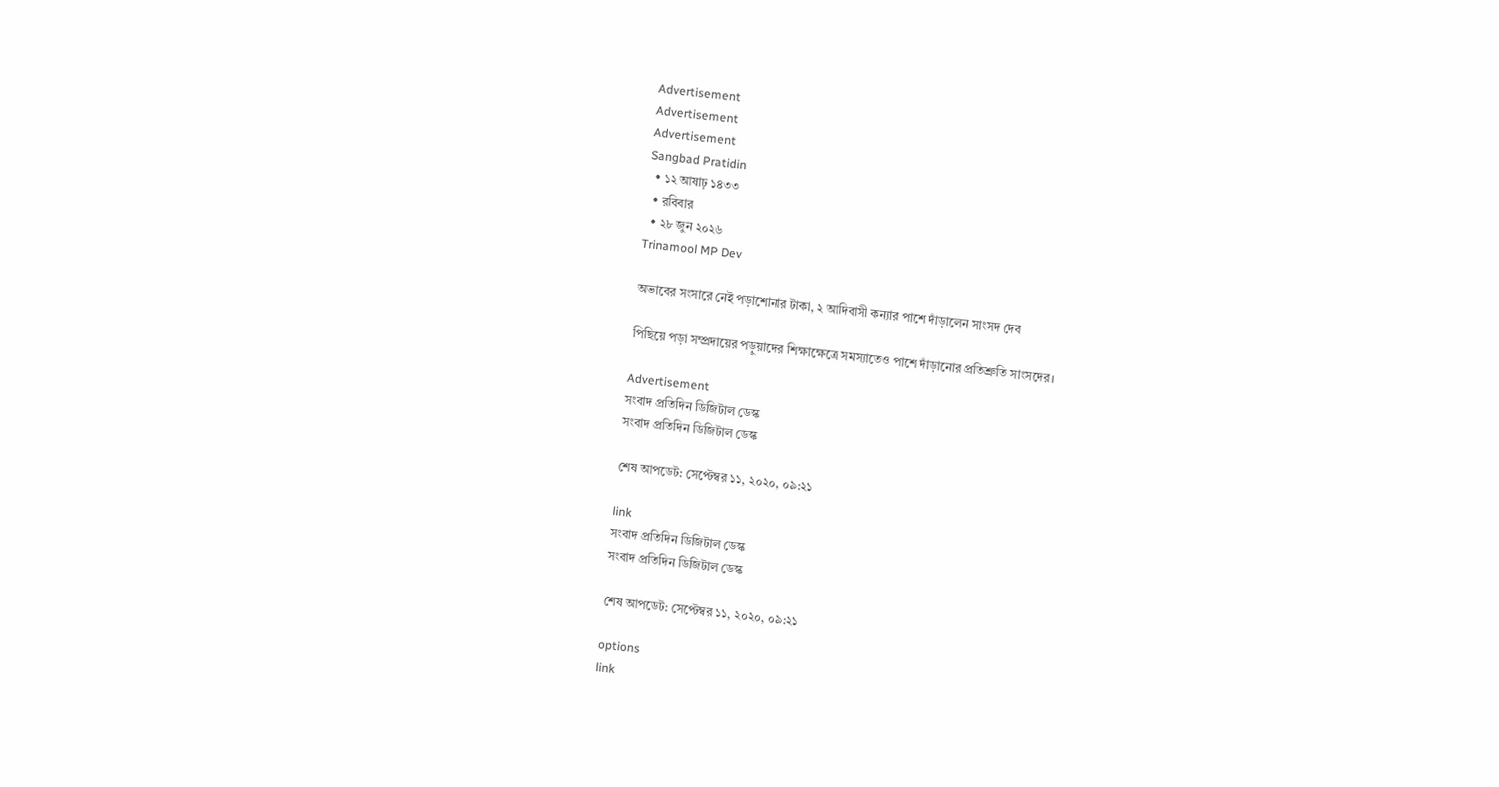Advertisement
Advertisement
Advertisement
Sangbad Pratidin
  • ১২ আষাঢ় ১৪৩৩
  • রবিবার
  • ২৮ জুন ২০২৬
Trinamool MP Dev

অভাবের সংসারে নেই পড়াশোনার টাকা, ২ আদিবাসী কন্যার পাশে দাঁড়ালেন সাংসদ দেব

পিছিয়ে পড়া সম্প্রদায়ের পড়ুয়াদের শিক্ষাক্ষেত্রে সমস্যাতেও পাশে দাঁড়ানোর প্রতিশ্রুতি সাংসদের।

Advertisement
সংবাদ প্রতিদিন ডিজিটাল ডেস্ক
সংবাদ প্রতিদিন ডিজিটাল ডেস্ক

শেষ আপডেট: সেপ্টেম্বর ১১, ২০২০, ০৯:২১

link
সংবাদ প্রতিদিন ডিজিটাল ডেস্ক
সংবাদ প্রতিদিন ডিজিটাল ডেস্ক

শেষ আপডেট: সেপ্টেম্বর ১১, ২০২০, ০৯:২১

options
link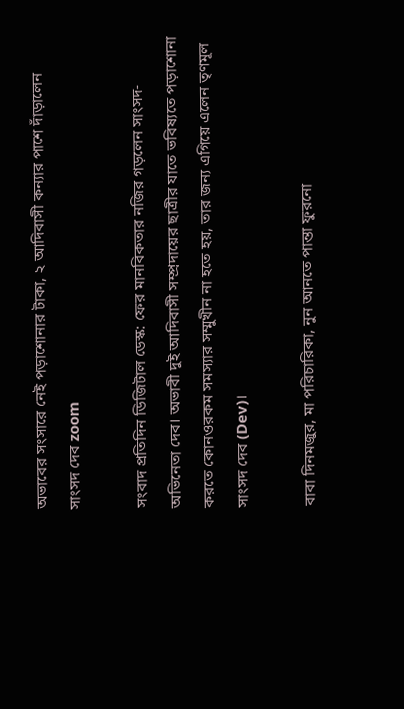অভাবের সংসারে নেই পড়াশোনার টাকা, ২ আদিবাসী কন্যার পাশে দাঁড়ালেন সাংসদ দেব zoom

সংবাদ প্রতিদিন ডিজিটাল ডেস্ক: ফের মানবিকতার নজির গড়লেন সাংসদ-অভিনেতা দেব। অভাবী দুই আদিবাসী সম্প্রদায়ের ছাত্রীর যাতে ভবিষ্যতে পড়াশোনা করতে কোনওরকম সমস্যার সম্মুখীন না হতে হয়, তার জন্য এগিয়ে এলেন তৃণমূল সাংসদ দেব (Dev)।

বাবা দিনমজুর, মা পরিচারিকা, নুন আনতে পান্তা ফুরনো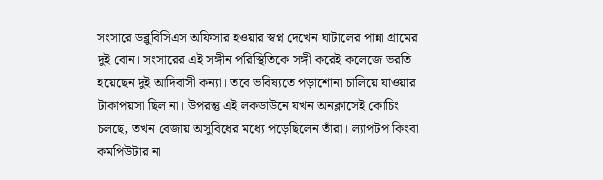সংসারে ডব্লুবিসিএস অফিসার হওয়ার স্বপ্ন দেখেন ঘাটালের পান্না গ্রামের দুই বোন। সংসারের এই সঙ্গীন পরিস্থিতিকে সঙ্গী করেই কলেজে ভরতি হয়েছেন দুই আদিবাসী কন্যা। তবে ভবিষ্যতে পড়াশোনা চালিয়ে যাওয়ার টাকাপয়সা ছিল না। উপরন্তু এই লকডাউনে যখন অনক্লাসেই কোচিং চলছে, তখন বেজায় অসুবিধের মধ্যে পড়েছিলেন তাঁরা। ল্যাপটপ কিংবা কমপিউটার না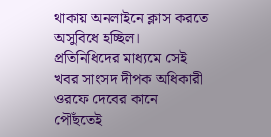থাকায় অনলাইনে ক্লাস করতে অসুবিধে হচ্ছিল। প্রতিনিধিদের মাধ্যমে সেই খবর সাংসদ দীপক অধিকারী ওরফে দেবের কানে পৌঁছতেই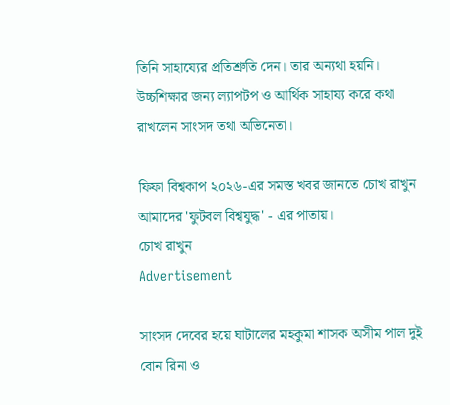তিনি সাহায্যের প্রতিশ্রুতি দেন। তার অন্যথা হয়নি। উচ্চশিক্ষার জন্য ল্যাপটপ ও আর্থিক সাহায্য করে কথা রাখলেন সাংসদ তথা অভিনেতা।

ফিফা বিশ্বকাপ ২০২৬-এর সমস্ত খবর জানতে চোখ রাখুন আমাদের 'ফুটবল বিশ্বযুদ্ধ' - এর পাতায়।
চোখ রাখুন
Advertisement

সাংসদ দেবের হয়ে ঘাটালের মহকুমা শাসক অসীম পাল দুই বোন রিনা ও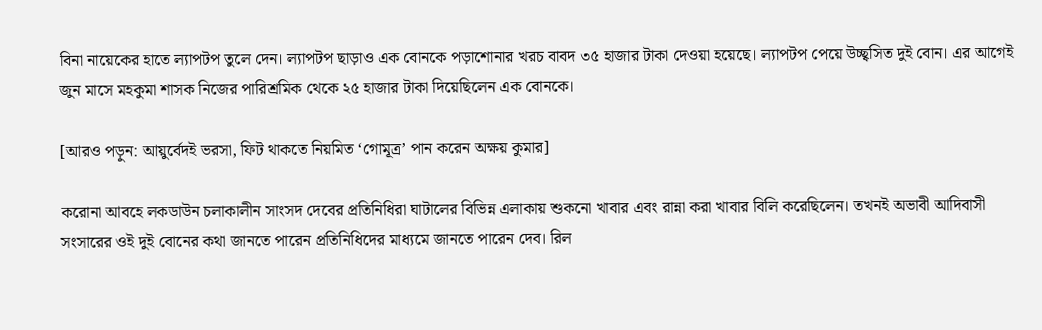বিনা নায়েকের হাতে ল্যাপটপ তুলে দেন। ল্যাপটপ ছাড়াও এক বোনকে পড়াশোনার খরচ বাবদ ৩৫ হাজার টাকা দেওয়া হয়েছে। ল্যাপটপ পেয়ে উচ্ছ্বসিত দুই বোন। এর আগেই জুন মাসে মহকুমা শাসক নিজের পারিশ্রমিক থেকে ২৫ হাজার টাকা দিয়েছিলেন এক বোনকে।

[আরও পড়ুন: আয়ুর্বেদই ভরসা, ফিট থাকতে নিয়মিত ‘গোমূত্র’ পান করেন অক্ষয় কুমার]

করোনা আবহে লকডাউন চলাকালীন সাংসদ দেবের প্রতিনিধিরা ঘাটালের বিভিন্ন এলাকায় শুকনো খাবার এবং রান্না করা খাবার বিলি করেছিলেন। তখনই অভাবী আদিবাসী সংসারের ওই দুই বোনের কথা জানতে পারেন প্রতিনিধিদের মাধ্যমে জানতে পারেন দেব। রিল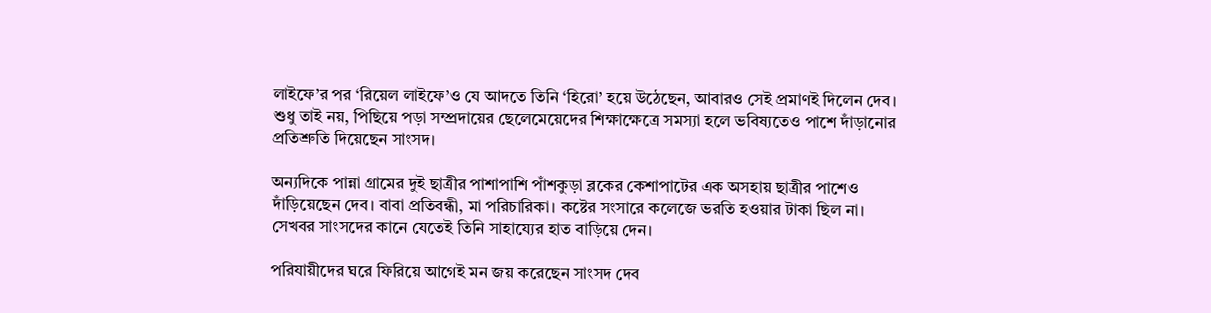লাইফে’র পর ‘রিয়েল লাইফে’ও যে আদতে তিনি ‘হিরো’ হয়ে উঠেছেন, আবারও সেই প্রমাণই দিলেন দেব। শুধু তাই নয়, পিছিয়ে পড়া সম্প্রদায়ের ছেলেমেয়েদের শিক্ষাক্ষেত্রে সমস্যা হলে ভবিষ্যতেও পাশে দাঁড়ানোর প্রতিশ্রুতি দিয়েছেন সাংসদ।

অন্যদিকে পান্না গ্রামের দুই ছাত্রীর পাশাপাশি পাঁশকুড়া ব্লকের কেশাপাটের এক অসহায় ছাত্রীর পাশেও দাঁড়িয়েছেন দেব। বাবা প্রতিবন্ধী, মা পরিচারিকা। কষ্টের সংসারে কলেজে ভরতি হওয়ার টাকা ছিল না। সেখবর সাংসদের কানে যেতেই তিনি সাহায্যের হাত বাড়িয়ে দেন।

পরিযায়ীদের ঘরে ফিরিয়ে আগেই মন জয় করেছেন সাংসদ দেব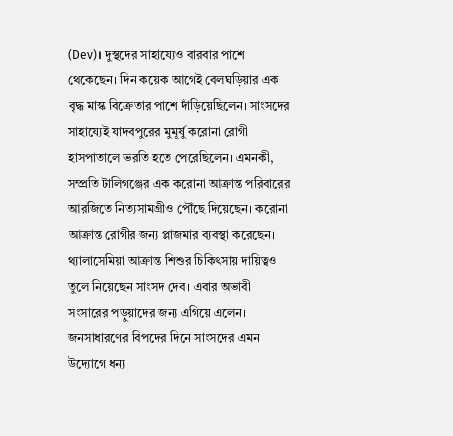(Dev)। দুস্থদের সাহায্যেও বারবার পাশে থেকেছেন। দিন কয়েক আগেই বেলঘড়িয়ার এক বৃদ্ধ মাস্ক বিক্রেতার পাশে দাঁড়িয়েছিলেন। সাংসদের সাহায্যেই যাদবপুরের মুমূর্ষু করোনা রোগী হাসপাতালে ভরতি হতে পেরেছিলেন। এমনকী, সম্প্রতি টালিগঞ্জের এক করোনা আক্রান্ত পরিবারের আরজিতে নিত্যসামগ্রীও পৌঁছে দিয়েছেন। করোনা আক্রান্ত রোগীর জন্য প্লাজমার ব্যবস্থা করেছেন। থ্যালাসেমিয়া আক্রান্ত শিশুর চিকিৎসায় দায়িত্বও তুলে নিয়েছেন সাংসদ দেব। এবার অভাবী সংসারের পড়ুয়াদের জন্য এগিয়ে এলেন। জনসাধারণের বিপদের দিনে সাংসদের এমন উদ্যোগে ধন্য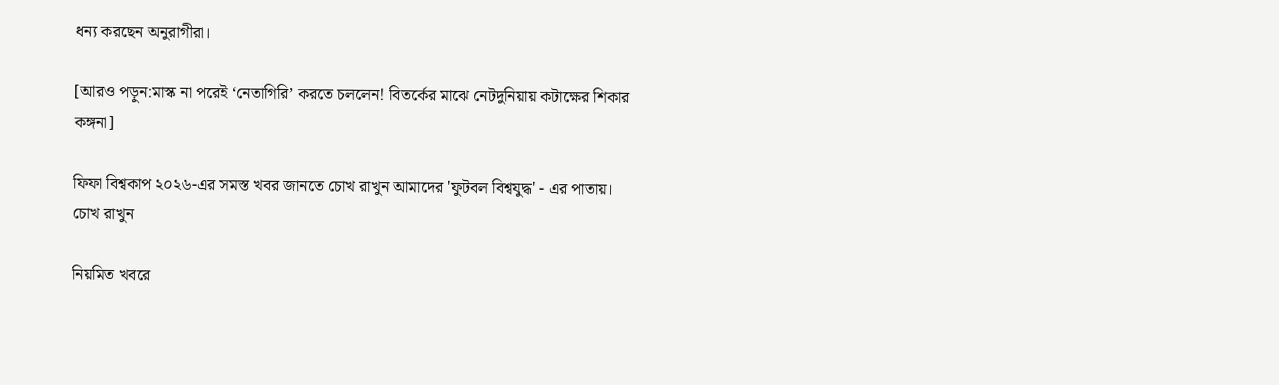ধন্য করছেন অনুরাগীরা।

[আরও পড়ুন:মাস্ক না পরেই ‘নেতাগিরি’ করতে চললেন! বিতর্কের মাঝে নেটদুনিয়ায় কটাক্ষের শিকার কঙ্গনা]

ফিফা বিশ্বকাপ ২০২৬-এর সমস্ত খবর জানতে চোখ রাখুন আমাদের 'ফুটবল বিশ্বযুদ্ধ' - এর পাতায়।
চোখ রাখুন

নিয়মিত খবরে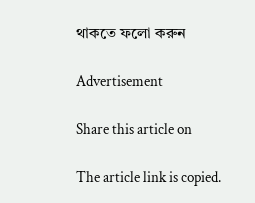থাকতে ফলো করুন

Advertisement

Share this article on

The article link is copied.